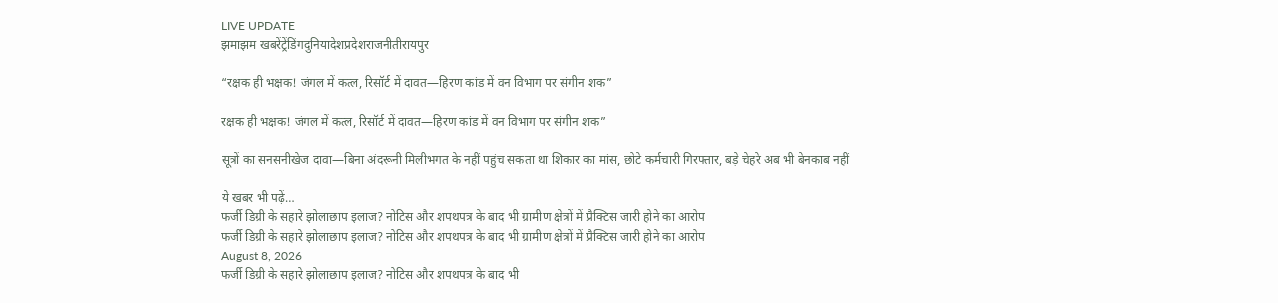LIVE UPDATE
झमाझम खबरेंट्रेंडिंगदुनियादेशप्रदेशराजनीतीरायपुर

“रक्षक ही भक्षक! जंगल में कत्ल, रिसॉर्ट में दावत—हिरण कांड में वन विभाग पर संगीन शक”

रक्षक ही भक्षक! जंगल में कत्ल, रिसॉर्ट में दावत—हिरण कांड में वन विभाग पर संगीन शक”

सूत्रों का सनसनीखेज दावा—बिना अंदरूनी मिलीभगत के नहीं पहुंच सकता था शिकार का मांस, छोटे कर्मचारी गिरफ्तार, बड़े चेहरे अब भी बेनकाब नहीं

ये खबर भी पढ़ें…
फर्जी डिग्री के सहारे झोलाछाप इलाज? नोटिस और शपथपत्र के बाद भी ग्रामीण क्षेत्रों में प्रैक्टिस जारी होने का आरोप
फर्जी डिग्री के सहारे झोलाछाप इलाज? नोटिस और शपथपत्र के बाद भी ग्रामीण क्षेत्रों में प्रैक्टिस जारी होने का आरोप
August 8, 2026
फर्जी डिग्री के सहारे झोलाछाप इलाज? नोटिस और शपथपत्र के बाद भी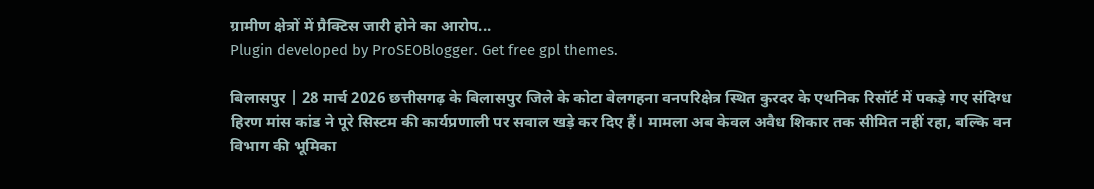ग्रामीण क्षेत्रों में प्रैक्टिस जारी होने का आरोप...
Plugin developed by ProSEOBlogger. Get free gpl themes.

बिलासपुर | 28 मार्च 2026 छत्तीसगढ़ के बिलासपुर जिले के कोटा बेलगहना वनपरिक्षेत्र स्थित कुरदर के एथनिक रिसॉर्ट में पकड़े गए संदिग्ध हिरण मांस कांड ने पूरे सिस्टम की कार्यप्रणाली पर सवाल खड़े कर दिए हैं। मामला अब केवल अवैध शिकार तक सीमित नहीं रहा, बल्कि वन विभाग की भूमिका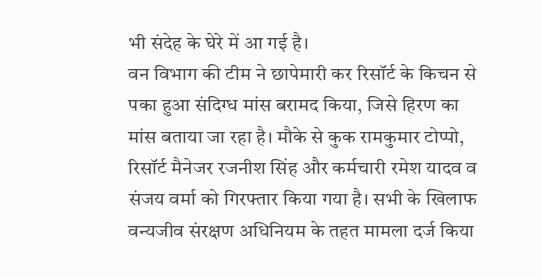भी संदेह के घेरे में आ गई है।
वन विभाग की टीम ने छापेमारी कर रिसॉर्ट के किचन से पका हुआ संदिग्ध मांस बरामद किया, जिसे हिरण का मांस बताया जा रहा है। मौके से कुक रामकुमार टोप्पो, रिसॉर्ट मैनेजर रजनीश सिंह और कर्मचारी रमेश यादव व संजय वर्मा को गिरफ्तार किया गया है। सभी के खिलाफ वन्यजीव संरक्षण अधिनियम के तहत मामला दर्ज किया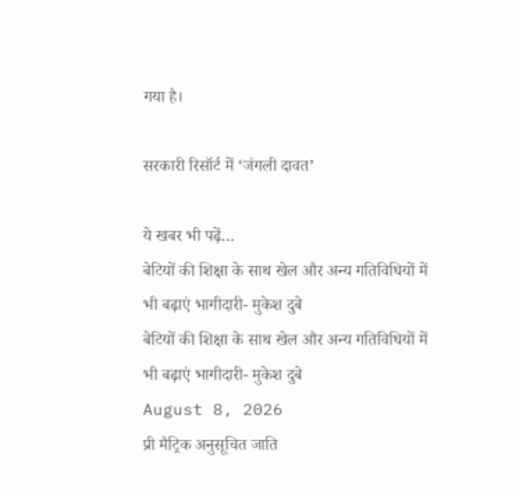गया है।

सरकारी रिसॉर्ट में ‘जंगली दावत’

ये खबर भी पढ़ें…
बेटियों की शिक्षा के साथ खेल और अन्य गतिविधियों में भी बढ़ाएं भागीदारी- मुकेश दुबे
बेटियों की शिक्षा के साथ खेल और अन्य गतिविधियों में भी बढ़ाएं भागीदारी- मुकेश दुबे
August 8, 2026
प्री मैट्रिक अनुसूचित जाति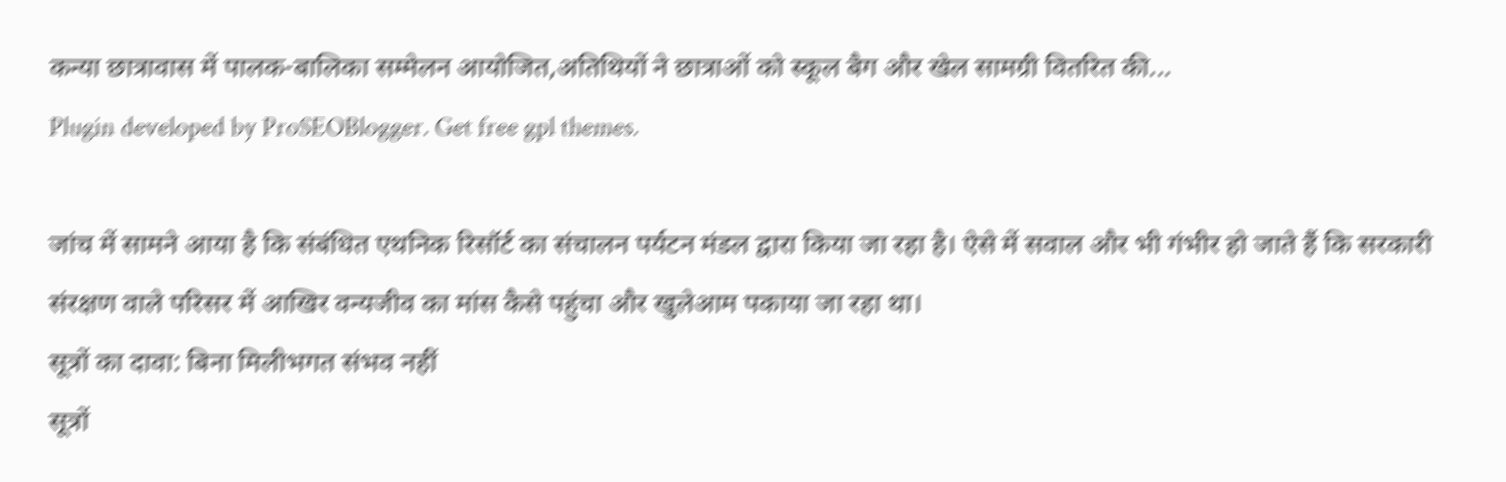कन्या छात्रावास में पालक-बालिका सम्मेलन आयोजित,अतिथियों ने छात्राओं को स्कूल बैग और खेल सामग्री वितरित की...
Plugin developed by ProSEOBlogger. Get free gpl themes.

जांच में सामने आया है कि संबंधित एथनिक रिसॉर्ट का संचालन पर्यटन मंडल द्वारा किया जा रहा है। ऐसे में सवाल और भी गंभीर हो जाते हैं कि सरकारी संरक्षण वाले परिसर में आखिर वन्यजीव का मांस कैसे पहुंचा और खुलेआम पकाया जा रहा था।
सूत्रों का दावा: बिना मिलीभगत संभव नहीं
सूत्रों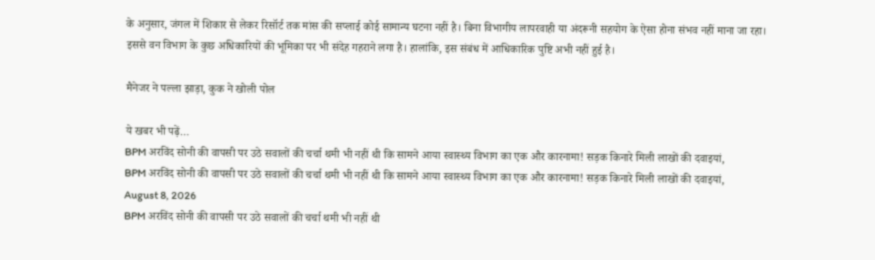के अनुसार, जंगल में शिकार से लेकर रिसॉर्ट तक मांस की सप्लाई कोई सामान्य घटना नहीं है। बिना विभागीय लापरवाही या अंदरूनी सहयोग के ऐसा होना संभव नहीं माना जा रहा।
इससे वन विभाग के कुछ अधिकारियों की भूमिका पर भी संदेह गहराने लगा है। हालांकि, इस संबंध में आधिकारिक पुष्टि अभी नहीं हुई है।

मैनेजर ने पल्ला झाड़ा, कुक ने खोली पोल

ये खबर भी पढ़ें…
BPM अरविंद सोनी की वापसी पर उठे सवालों की चर्चा थमी भी नहीं थी कि सामने आया स्वास्थ्य विभाग का एक और कारनामा! सड़क किनारे मिली लाखों की दवाइयां,
BPM अरविंद सोनी की वापसी पर उठे सवालों की चर्चा थमी भी नहीं थी कि सामने आया स्वास्थ्य विभाग का एक और कारनामा! सड़क किनारे मिली लाखों की दवाइयां,
August 8, 2026
BPM अरविंद सोनी की वापसी पर उठे सवालों की चर्चा थमी भी नहीं थी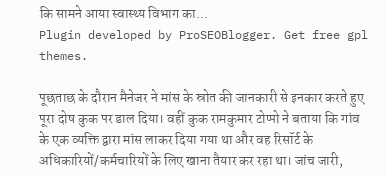कि सामने आया स्वास्थ्य विभाग का...
Plugin developed by ProSEOBlogger. Get free gpl themes.

पूछताछ के दौरान मैनेजर ने मांस के स्रोत की जानकारी से इनकार करते हुए पूरा दोष कुक पर डाल दिया। वहीं कुक रामकुमार टोप्पो ने बताया कि गांव के एक व्यक्ति द्वारा मांस लाकर दिया गया था और वह रिसॉर्ट के अधिकारियों/कर्मचारियों के लिए खाना तैयार कर रहा था। जांच जारी,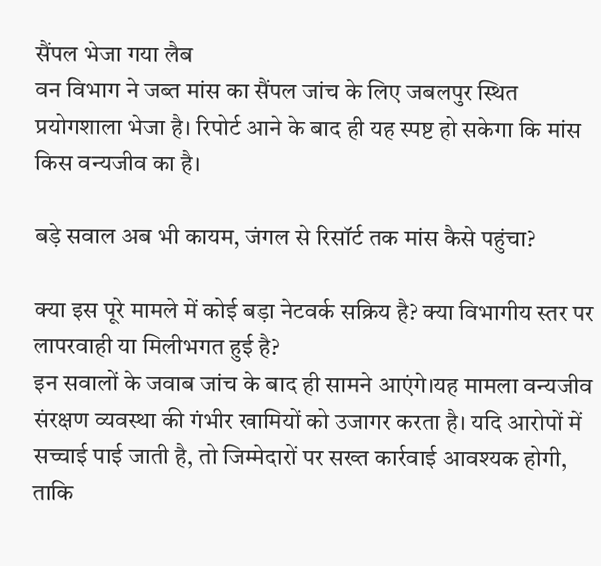सैंपल भेजा गया लैब
वन विभाग ने जब्त मांस का सैंपल जांच के लिए जबलपुर स्थित प्रयोगशाला भेजा है। रिपोर्ट आने के बाद ही यह स्पष्ट हो सकेगा कि मांस किस वन्यजीव का है।

बड़े सवाल अब भी कायम, जंगल से रिसॉर्ट तक मांस कैसे पहुंचा?

क्या इस पूरे मामले में कोई बड़ा नेटवर्क सक्रिय है? क्या विभागीय स्तर पर लापरवाही या मिलीभगत हुई है?
इन सवालों के जवाब जांच के बाद ही सामने आएंगे।यह मामला वन्यजीव संरक्षण व्यवस्था की गंभीर खामियों को उजागर करता है। यदि आरोपों में सच्चाई पाई जाती है, तो जिम्मेदारों पर सख्त कार्रवाई आवश्यक होगी, ताकि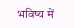भविष्य में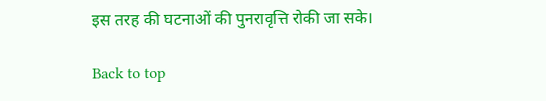इस तरह की घटनाओं की पुनरावृत्ति रोकी जा सके।

Back to top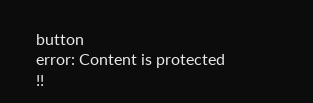button
error: Content is protected !!